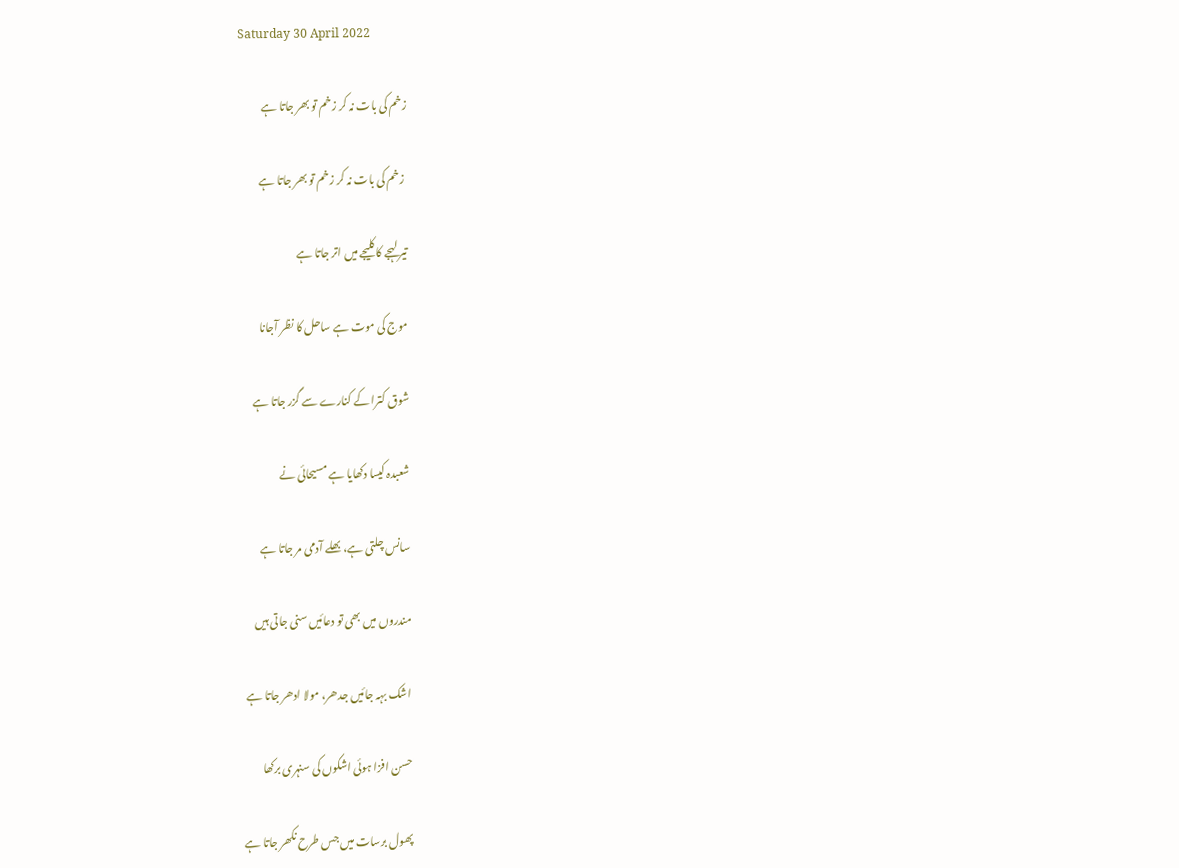Saturday 30 April 2022

زخم کی بات نہ کر زخم تو بھر جاتا ہے

 زخم کی بات نہ کر زخم تو بھر جاتا ہے

تیر لہجے کا کلیجے میں اتر جاتا ہے

موج کی موت ہے ساحل کا نظر آجانا

شوق کترا کے کنارے سے گزر جاتا ہے

شعبدہ کیسا دکھایا ہے مسیحائی نے

سانس چلتی ہے، بھلے آدمی مر جاتا ہے

مندروں میں بھی تو دعائیں سنی جاتی ہیں

اشک بہہ جائیں جدھر، مولا ادھر جاتا ہے

حسن افزا ہوئی اشکوں کی سنہری برکھا

پھول برسات میں جس طرح نکھر جاتا ہے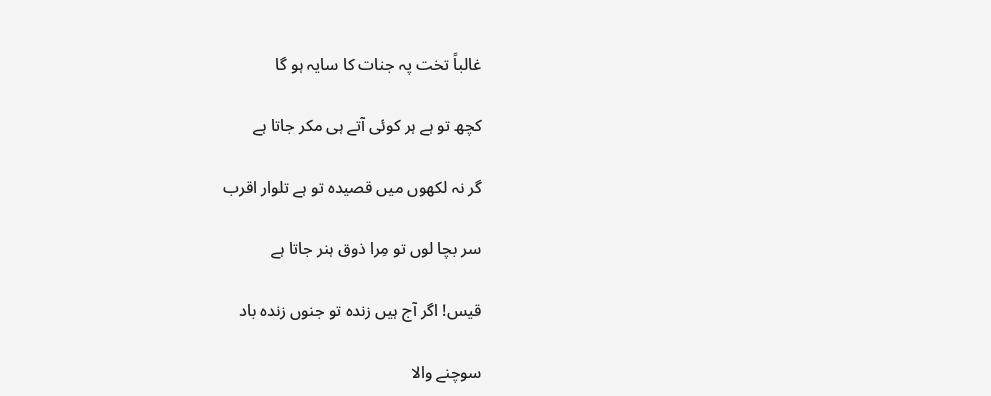غالباً تخت پہ جنات کا سایہ ہو گا

کچھ تو ہے ہر کوئی آتے ہی مکر جاتا ہے

گر نہ لکھوں میں قصیدہ تو ہے تلوار اقرب

سر بچا لوں تو مِرا ذوق ہنر جاتا ہے

قیس! اگر آج ہیں زندہ تو جنوں زندہ باد

سوچنے والا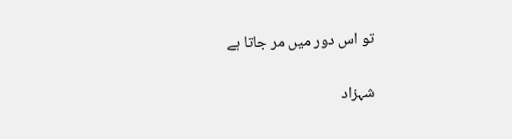تو اس دور میں مر جاتا ہے


شہزاد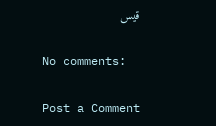قیس

No comments:

Post a Comment